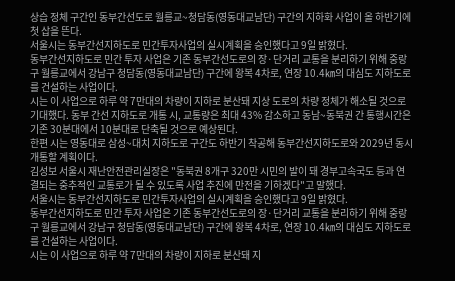상습 정체 구간인 동부간선도로 월릉교~청담동(영동대교남단) 구간의 지하화 사업이 올 하반기에 첫 삽을 뜬다.
서울시는 동부간선지하도로 민간투자사업의 실시계획을 승인했다고 9일 밝혔다.
동부간선지하도로 민간 투자 사업은 기존 동부간선도로의 장·단거리 교통을 분리하기 위해 중랑구 월릉교에서 강남구 청담동(영동대교남단) 구간에 왕복 4차로, 연장 10.4㎞의 대심도 지하도로를 건설하는 사업이다.
시는 이 사업으로 하루 약 7만대의 차량이 지하로 분산돼 지상 도로의 차량 정체가 해소될 것으로 기대했다. 동부 간선 지하도로 개통 시, 교통량은 최대 43% 감소하고 동남~동북권 간 통행시간은 기존 30분대에서 10분대로 단축될 것으로 예상된다.
한편 시는 영동대로 삼성~대치 지하도로 구간도 하반기 착공해 동부간선지하도로와 2029년 동시 개통할 계획이다.
김성보 서울시 재난안전관리실장은 "동북권 8개구 320만 시민의 발이 돼 경부고속국도 등과 연결되는 중추적인 교통로가 될 수 있도록 사업 추진에 만전을 기하겠다"고 말했다.
서울시는 동부간선지하도로 민간투자사업의 실시계획을 승인했다고 9일 밝혔다.
동부간선지하도로 민간 투자 사업은 기존 동부간선도로의 장·단거리 교통을 분리하기 위해 중랑구 월릉교에서 강남구 청담동(영동대교남단) 구간에 왕복 4차로, 연장 10.4㎞의 대심도 지하도로를 건설하는 사업이다.
시는 이 사업으로 하루 약 7만대의 차량이 지하로 분산돼 지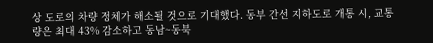상 도로의 차량 정체가 해소될 것으로 기대했다. 동부 간선 지하도로 개통 시, 교통량은 최대 43% 감소하고 동남~동북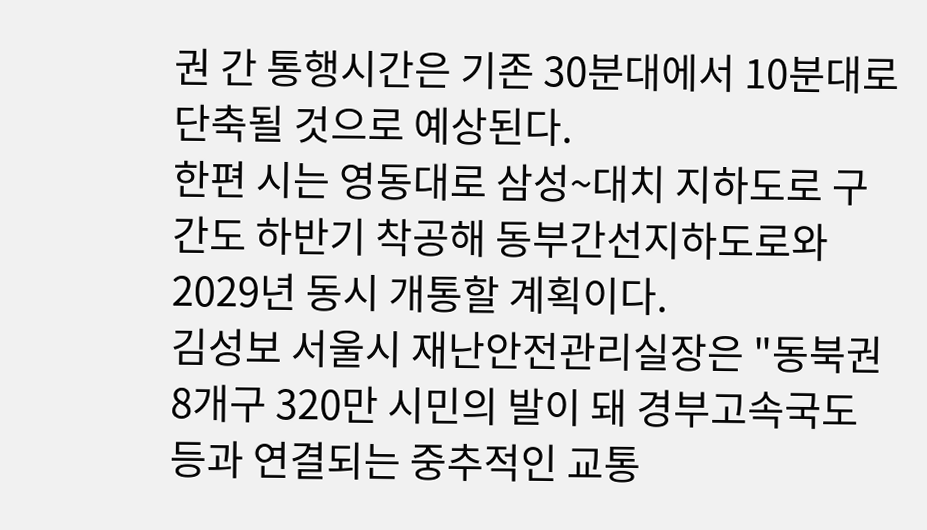권 간 통행시간은 기존 30분대에서 10분대로 단축될 것으로 예상된다.
한편 시는 영동대로 삼성~대치 지하도로 구간도 하반기 착공해 동부간선지하도로와 2029년 동시 개통할 계획이다.
김성보 서울시 재난안전관리실장은 "동북권 8개구 320만 시민의 발이 돼 경부고속국도 등과 연결되는 중추적인 교통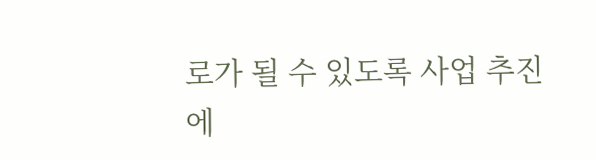로가 될 수 있도록 사업 추진에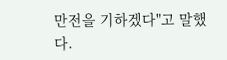만전을 기하겠다"고 말했다.